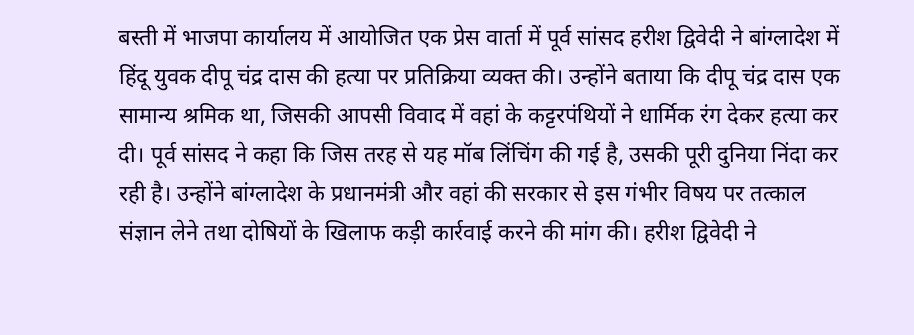बस्ती में भाजपा कार्यालय में आयोजित एक प्रेस वार्ता में पूर्व सांसद हरीश द्विवेदी ने बांग्लादेश में हिंदू युवक दीपू चंद्र दास की हत्या पर प्रतिक्रिया व्यक्त की। उन्होंने बताया कि दीपू चंद्र दास एक सामान्य श्रमिक था, जिसकी आपसी विवाद में वहां के कट्टरपंथियों ने धार्मिक रंग देकर हत्या कर दी। पूर्व सांसद ने कहा कि जिस तरह से यह मॉब लिंचिंग की गई है, उसकी पूरी दुनिया निंदा कर रही है। उन्होंने बांग्लादेश के प्रधानमंत्री और वहां की सरकार से इस गंभीर विषय पर तत्काल संज्ञान लेने तथा दोषियों के खिलाफ कड़ी कार्रवाई करने की मांग की। हरीश द्विवेदी ने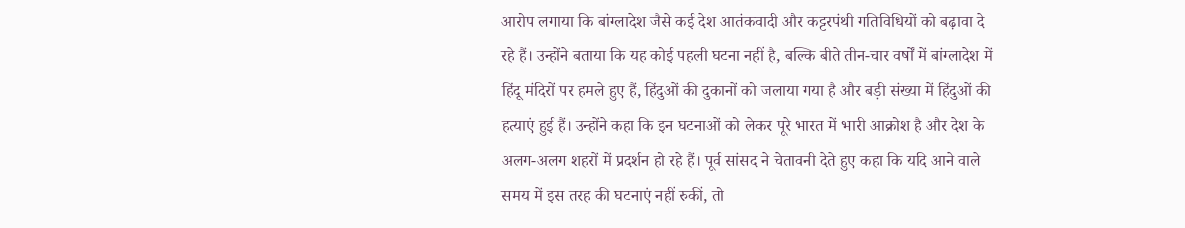आरोप लगाया कि बांग्लादेश जैसे कई देश आतंकवादी और कट्टरपंथी गतिविधियों को बढ़ावा दे रहे हैं। उन्होंने बताया कि यह कोई पहली घटना नहीं है, बल्कि बीते तीन-चार वर्षों में बांग्लादेश में हिंदू मंदिरों पर हमले हुए हैं, हिंदुओं की दुकानों को जलाया गया है और बड़ी संख्या में हिंदुओं की हत्याएं हुई हैं। उन्होंने कहा कि इन घटनाओं को लेकर पूरे भारत में भारी आक्रोश है और देश के अलग-अलग शहरों में प्रदर्शन हो रहे हैं। पूर्व सांसद ने चेतावनी देते हुए कहा कि यदि आने वाले समय में इस तरह की घटनाएं नहीं रुकीं, तो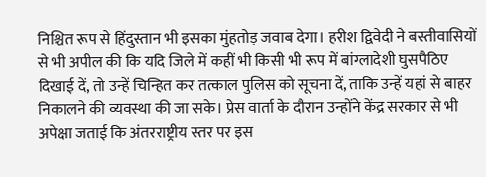निश्चित रूप से हिंदुस्तान भी इसका मुंहतोड़ जवाब देगा। हरीश द्विवेदी ने बस्तीवासियों से भी अपील की कि यदि जिले में कहीं भी किसी भी रूप में बांग्लादेशी घुसपैठिए दिखाई दें, तो उन्हें चिन्हित कर तत्काल पुलिस को सूचना दें, ताकि उन्हें यहां से बाहर निकालने की व्यवस्था की जा सके। प्रेस वार्ता के दौरान उन्होंने केंद्र सरकार से भी अपेक्षा जताई कि अंतरराष्ट्रीय स्तर पर इस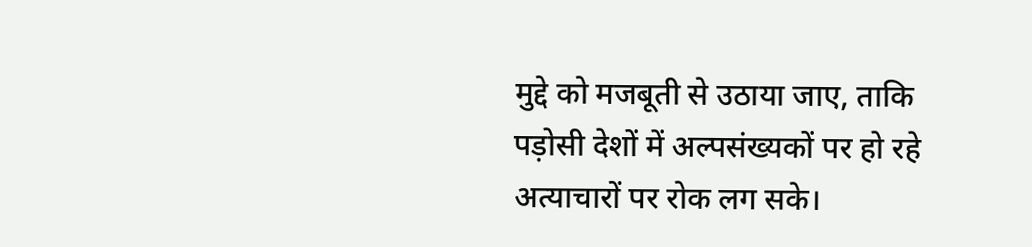मुद्दे को मजबूती से उठाया जाए, ताकि पड़ोसी देशों में अल्पसंख्यकों पर हो रहे अत्याचारों पर रोक लग सके।